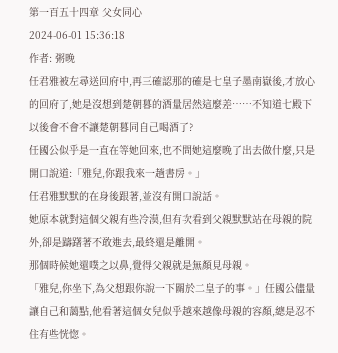第一百五十四章 父女同心
2024-06-01 15:36:18
作者: 粥晚
任君雅被左尋送回府中,再三確認那的確是七皇子墨南嶽後,才放心的回府了,她是沒想到楚朝暮的酒量居然這麼差……不知道七殿下以後會不會不讓楚朝暮同自己喝酒了?
任國公似乎是一直在等她回來,也不問她這麼晚了出去做什麼,只是開口說道:「雅兒,你跟我來一趟書房。」
任君雅默默的在身後跟著,並沒有開口說話。
她原本就對這個父親有些冷漠,但有次看到父親默默站在母親的院外,卻是躊躇著不敢進去,最終還是離開。
那個時候她還噗之以鼻,覺得父親就是無顏見母親。
「雅兒,你坐下,為父想跟你說一下關於二皇子的事。」任國公儘量讓自己和藹點,他看著這個女兒似乎越來越像母親的容顏,總是忍不住有些恍惚。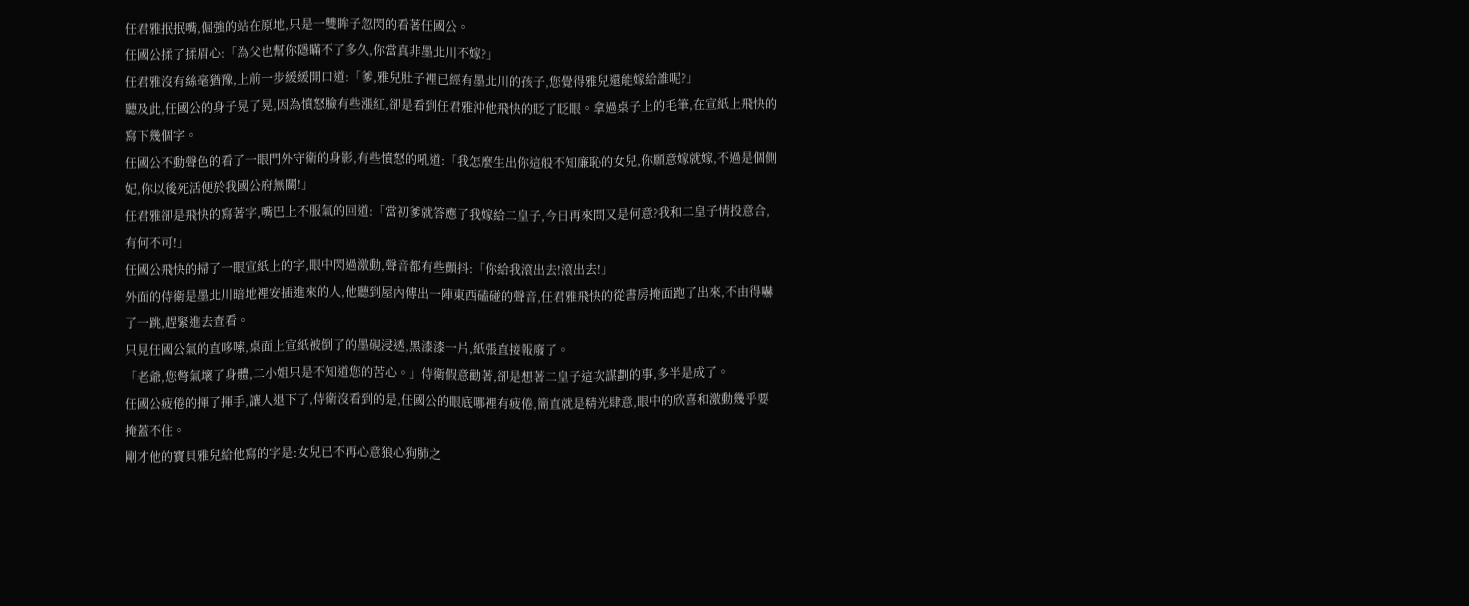任君雅抿抿嘴,倔強的站在原地,只是一雙眸子忽閃的看著任國公。
任國公揉了揉眉心:「為父也幫你隱瞞不了多久,你當真非墨北川不嫁?」
任君雅沒有絲毫猶豫,上前一步緩緩開口道:「爹,雅兒肚子裡已經有墨北川的孩子,您覺得雅兒還能嫁給誰呢?」
聽及此,任國公的身子晃了晃,因為憤怒臉有些漲紅,卻是看到任君雅沖他飛快的眨了眨眼。拿過桌子上的毛筆,在宣紙上飛快的寫下幾個字。
任國公不動聲色的看了一眼門外守衛的身影,有些憤怒的吼道:「我怎麼生出你這般不知廉恥的女兒,你願意嫁就嫁,不過是個側妃,你以後死活便於我國公府無關!」
任君雅卻是飛快的寫著字,嘴巴上不服氣的回道:「當初爹就答應了我嫁給二皇子,今日再來問又是何意?我和二皇子情投意合,有何不可!」
任國公飛快的掃了一眼宣紙上的字,眼中閃過激動,聲音都有些顫抖:「你給我滾出去!滾出去!」
外面的侍衛是墨北川暗地裡安插進來的人,他聽到屋內傳出一陣東西磕碰的聲音,任君雅飛快的從書房掩面跑了出來,不由得嚇了一跳,趕緊進去查看。
只見任國公氣的直哆嗦,桌面上宣紙被倒了的墨硯浸透,黑漆漆一片,紙張直接報廢了。
「老爺,您彆氣壞了身體,二小姐只是不知道您的苦心。」侍衛假意勸著,卻是想著二皇子這次謀劃的事,多半是成了。
任國公疲倦的揮了揮手,讓人退下了,侍衛沒看到的是,任國公的眼底哪裡有疲倦,簡直就是精光肆意,眼中的欣喜和激動幾乎要掩蓋不住。
剛才他的寶貝雅兒給他寫的字是:女兒已不再心意狼心狗肺之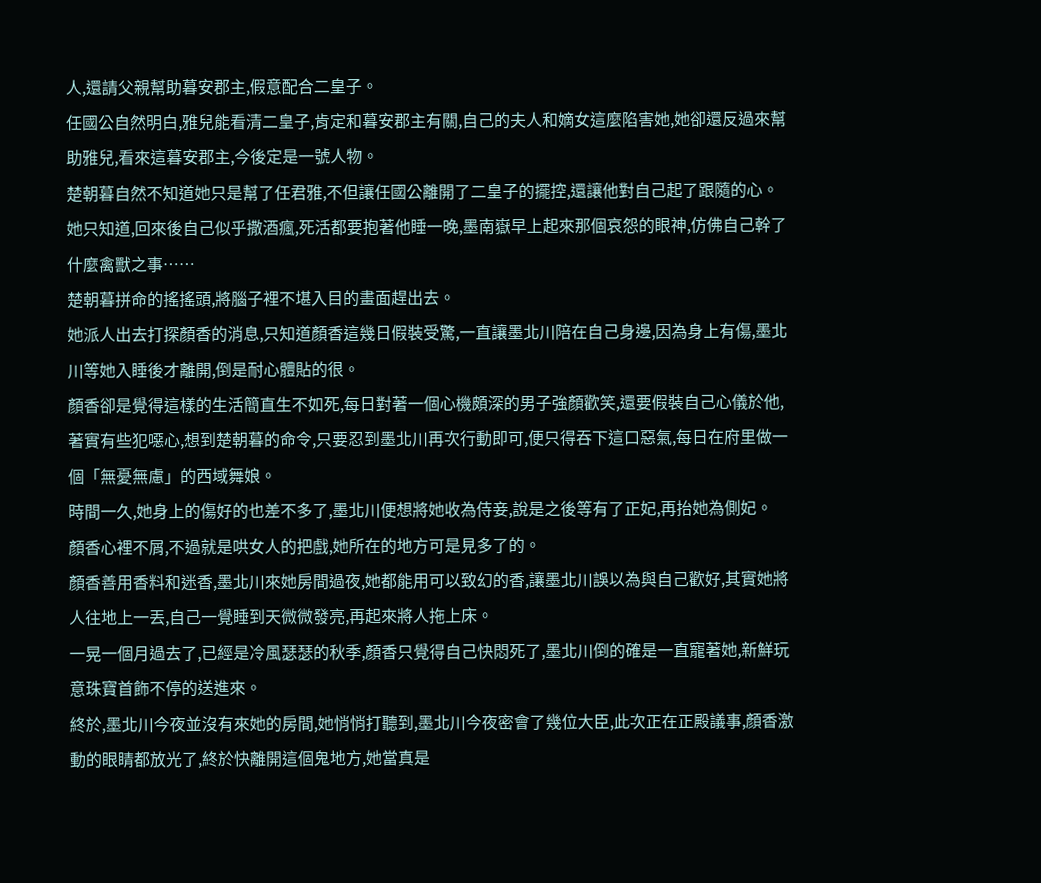人,還請父親幫助暮安郡主,假意配合二皇子。
任國公自然明白,雅兒能看清二皇子,肯定和暮安郡主有關,自己的夫人和嫡女這麼陷害她,她卻還反過來幫助雅兒,看來這暮安郡主,今後定是一號人物。
楚朝暮自然不知道她只是幫了任君雅,不但讓任國公離開了二皇子的擺控,還讓他對自己起了跟隨的心。
她只知道,回來後自己似乎撒酒瘋,死活都要抱著他睡一晚,墨南嶽早上起來那個哀怨的眼神,仿佛自己幹了什麼禽獸之事……
楚朝暮拼命的搖搖頭,將腦子裡不堪入目的畫面趕出去。
她派人出去打探顏香的消息,只知道顏香這幾日假裝受驚,一直讓墨北川陪在自己身邊,因為身上有傷,墨北川等她入睡後才離開,倒是耐心體貼的很。
顏香卻是覺得這樣的生活簡直生不如死,每日對著一個心機頗深的男子強顏歡笑,還要假裝自己心儀於他,著實有些犯噁心,想到楚朝暮的命令,只要忍到墨北川再次行動即可,便只得吞下這口惡氣,每日在府里做一個「無憂無慮」的西域舞娘。
時間一久,她身上的傷好的也差不多了,墨北川便想將她收為侍妾,說是之後等有了正妃,再抬她為側妃。
顏香心裡不屑,不過就是哄女人的把戲,她所在的地方可是見多了的。
顏香善用香料和迷香,墨北川來她房間過夜,她都能用可以致幻的香,讓墨北川誤以為與自己歡好,其實她將人往地上一丟,自己一覺睡到天微微發亮,再起來將人拖上床。
一晃一個月過去了,已經是冷風瑟瑟的秋季,顏香只覺得自己快悶死了,墨北川倒的確是一直寵著她,新鮮玩意珠寶首飾不停的送進來。
終於,墨北川今夜並沒有來她的房間,她悄悄打聽到,墨北川今夜密會了幾位大臣,此次正在正殿議事,顏香激動的眼睛都放光了,終於快離開這個鬼地方,她當真是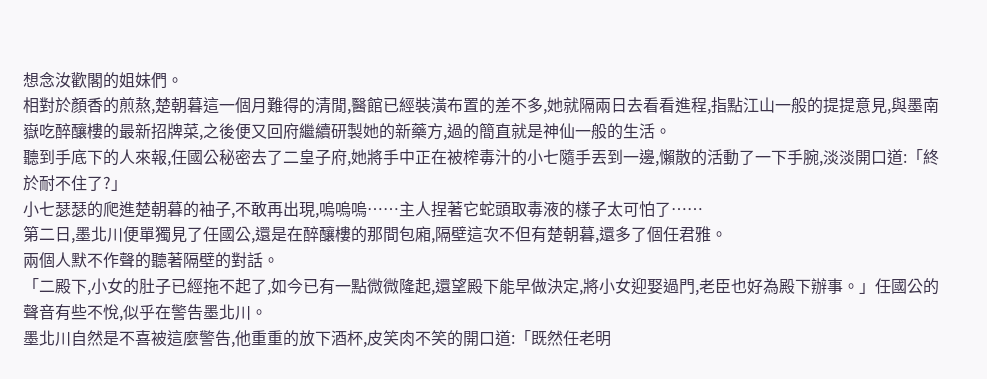想念汝歡閣的姐妹們。
相對於顏香的煎熬,楚朝暮這一個月難得的清閒,醫館已經裝潢布置的差不多,她就隔兩日去看看進程,指點江山一般的提提意見,與墨南嶽吃醉釀樓的最新招牌菜,之後便又回府繼續研製她的新藥方,過的簡直就是神仙一般的生活。
聽到手底下的人來報,任國公秘密去了二皇子府,她將手中正在被榨毒汁的小七隨手丟到一邊,懶散的活動了一下手腕,淡淡開口道:「終於耐不住了?」
小七瑟瑟的爬進楚朝暮的袖子,不敢再出現,嗚嗚嗚……主人捏著它蛇頭取毒液的樣子太可怕了……
第二日,墨北川便單獨見了任國公,還是在醉釀樓的那間包廂,隔壁這次不但有楚朝暮,還多了個任君雅。
兩個人默不作聲的聽著隔壁的對話。
「二殿下,小女的肚子已經拖不起了,如今已有一點微微隆起,還望殿下能早做決定,將小女迎娶過門,老臣也好為殿下辦事。」任國公的聲音有些不悅,似乎在警告墨北川。
墨北川自然是不喜被這麼警告,他重重的放下酒杯,皮笑肉不笑的開口道:「既然任老明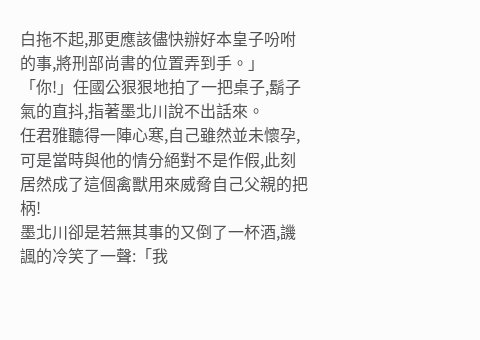白拖不起,那更應該儘快辦好本皇子吩咐的事,將刑部尚書的位置弄到手。」
「你!」任國公狠狠地拍了一把桌子,鬍子氣的直抖,指著墨北川說不出話來。
任君雅聽得一陣心寒,自己雖然並未懷孕,可是當時與他的情分絕對不是作假,此刻居然成了這個禽獸用來威脅自己父親的把柄!
墨北川卻是若無其事的又倒了一杯酒,譏諷的冷笑了一聲:「我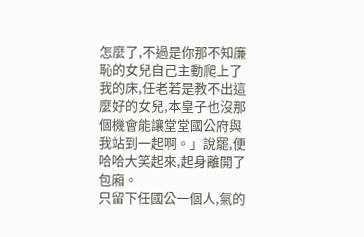怎麼了,不過是你那不知廉恥的女兒自己主動爬上了我的床,任老若是教不出這麼好的女兒,本皇子也沒那個機會能讓堂堂國公府與我站到一起啊。」說罷,便哈哈大笑起來,起身離開了包廂。
只留下任國公一個人,氣的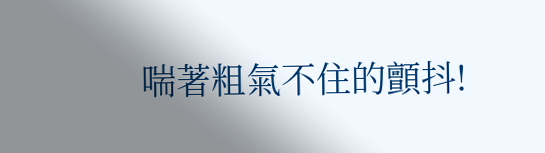喘著粗氣不住的顫抖!